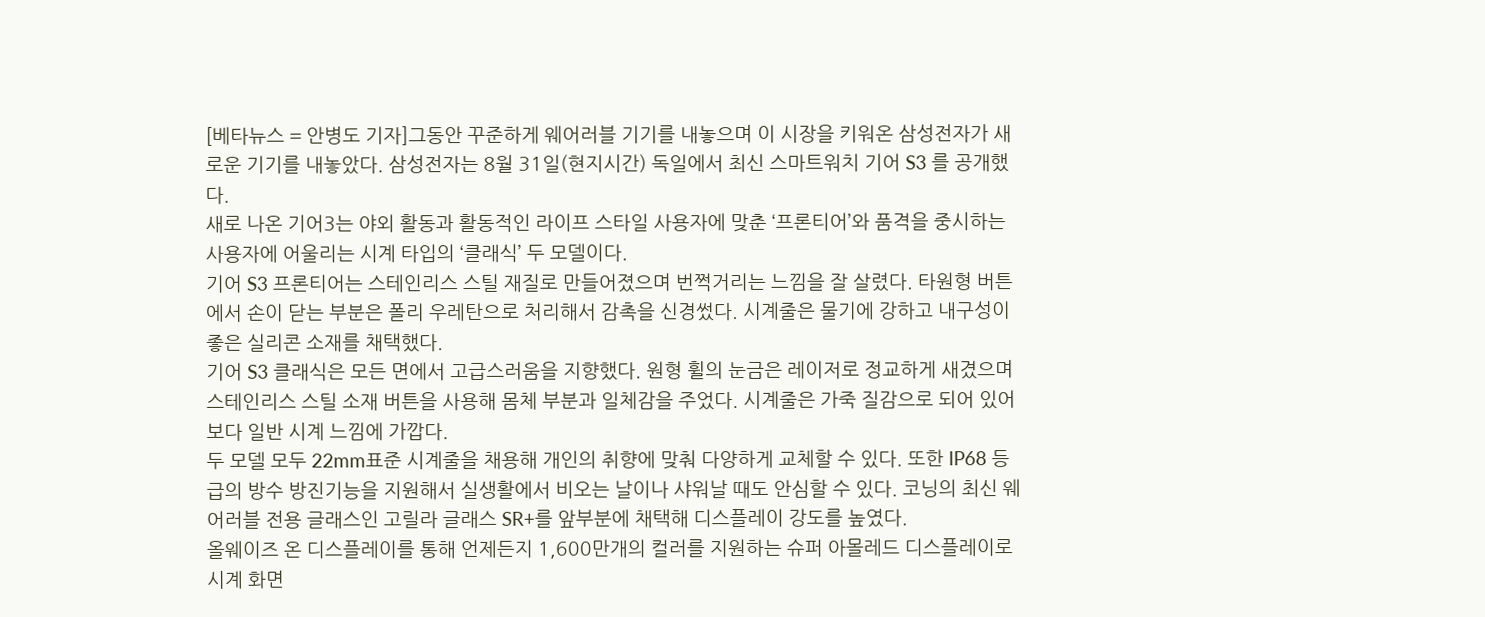[베타뉴스 = 안병도 기자]그동안 꾸준하게 웨어러블 기기를 내놓으며 이 시장을 키워온 삼성전자가 새로운 기기를 내놓았다. 삼성전자는 8월 31일(현지시간) 독일에서 최신 스마트워치 기어 S3 를 공개했다.
새로 나온 기어3는 야외 활동과 활동적인 라이프 스타일 사용자에 맞춘 ‘프론티어’와 품격을 중시하는 사용자에 어울리는 시계 타입의 ‘클래식’ 두 모델이다.
기어 S3 프론티어는 스테인리스 스틸 재질로 만들어졌으며 번쩍거리는 느낌을 잘 살렸다. 타원형 버튼에서 손이 닫는 부분은 폴리 우레탄으로 처리해서 감촉을 신경썼다. 시계줄은 물기에 강하고 내구성이 좋은 실리콘 소재를 채택했다.
기어 S3 클래식은 모든 면에서 고급스러움을 지향했다. 원형 휠의 눈금은 레이저로 정교하게 새겼으며 스테인리스 스틸 소재 버튼을 사용해 몸체 부분과 일체감을 주었다. 시계줄은 가죽 질감으로 되어 있어 보다 일반 시계 느낌에 가깝다.
두 모델 모두 22mm표준 시계줄을 채용해 개인의 취향에 맞춰 다양하게 교체할 수 있다. 또한 IP68 등급의 방수 방진기능을 지원해서 실생활에서 비오는 날이나 샤워날 때도 안심할 수 있다. 코닝의 최신 웨어러블 전용 글래스인 고릴라 글래스 SR+를 앞부분에 채택해 디스플레이 강도를 높였다.
올웨이즈 온 디스플레이를 통해 언제든지 1,600만개의 컬러를 지원하는 슈퍼 아몰레드 디스플레이로 시계 화면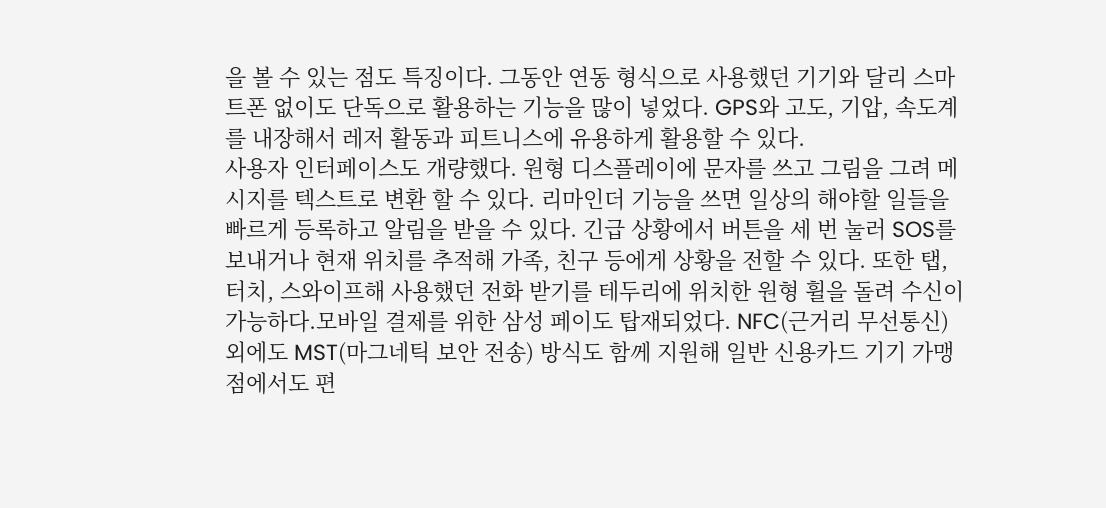을 볼 수 있는 점도 특징이다. 그동안 연동 형식으로 사용했던 기기와 달리 스마트폰 없이도 단독으로 활용하는 기능을 많이 넣었다. GPS와 고도, 기압, 속도계를 내장해서 레저 활동과 피트니스에 유용하게 활용할 수 있다.
사용자 인터페이스도 개량했다. 원형 디스플레이에 문자를 쓰고 그림을 그려 메시지를 텍스트로 변환 할 수 있다. 리마인더 기능을 쓰면 일상의 해야할 일들을 빠르게 등록하고 알림을 받을 수 있다. 긴급 상황에서 버튼을 세 번 눌러 SOS를 보내거나 현재 위치를 추적해 가족, 친구 등에게 상황을 전할 수 있다. 또한 탭, 터치, 스와이프해 사용했던 전화 받기를 테두리에 위치한 원형 휠을 돌려 수신이 가능하다.모바일 결제를 위한 삼성 페이도 탑재되었다. NFC(근거리 무선통신) 외에도 MST(마그네틱 보안 전송) 방식도 함께 지원해 일반 신용카드 기기 가맹점에서도 편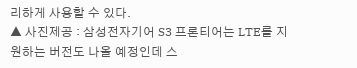리하게 사용할 수 있다.
▲ 사진제공 : 삼성전자기어 S3 프론티어는 LTE를 지원하는 버전도 나올 예정인데 스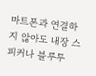마트폰과 연결하지 않아도 내장 스피커나 블루투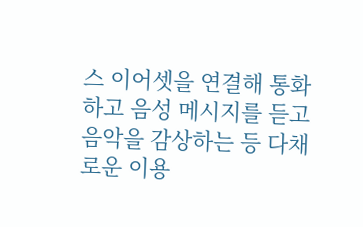스 이어셋을 연결해 통화하고 음성 메시지를 듣고 음악을 감상하는 등 다채로운 이용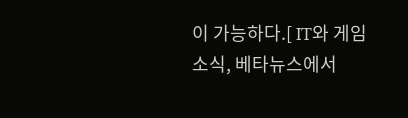이 가능하다.[ IT와 게임 소식, 베타뉴스에서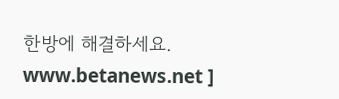한방에 해결하세요. www.betanews.net ]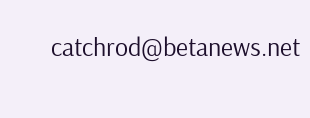catchrod@betanews.net